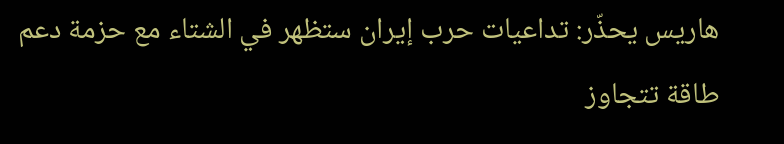هاريس يحذّر: تداعيات حرب إيران ستظهر في الشتاء مع حزمة دعم طاقة تتجاوز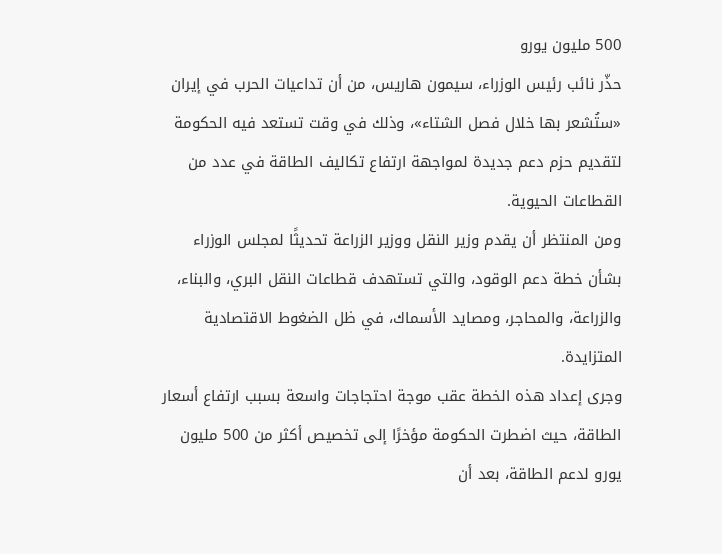500 مليون يورو
حذّر نائب رئيس الوزراء، سيمون هاريس، من أن تداعيات الحرب في إيران «ستُشعر بها خلال فصل الشتاء»، وذلك في وقت تستعد فيه الحكومة لتقديم حزم دعم جديدة لمواجهة ارتفاع تكاليف الطاقة في عدد من القطاعات الحيوية.
ومن المنتظر أن يقدم وزير النقل ووزير الزراعة تحديثًا لمجلس الوزراء بشأن خطة دعم الوقود، والتي تستهدف قطاعات النقل البري، والبناء، والزراعة، والمحاجر، ومصايد الأسماك، في ظل الضغوط الاقتصادية المتزايدة.
وجرى إعداد هذه الخطة عقب موجة احتجاجات واسعة بسبب ارتفاع أسعار الطاقة، حيث اضطرت الحكومة مؤخرًا إلى تخصيص أكثر من 500 مليون يورو لدعم الطاقة، بعد أن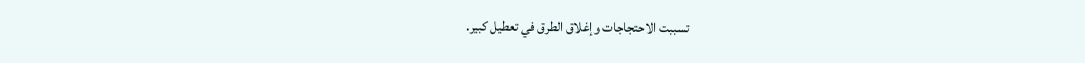تسببت الاحتجاجات وإغلاق الطرق في تعطيل كبير.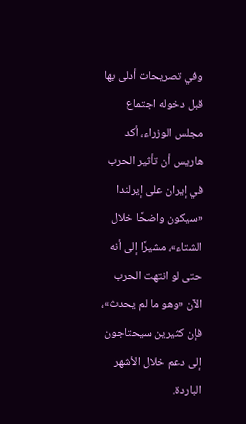وفي تصريحات أدلى بها قبل دخوله اجتماع مجلس الوزراء، أكد هاريس أن تأثير الحرب في إيران على إيرلندا «سيكون واضحًا خلال الشتاء»، مشيرًا إلى أنه حتى لو انتهت الحرب الآن «وهو ما لم يحدث»، فإن كثيرين سيحتاجون إلى دعم خلال الأشهر الباردة.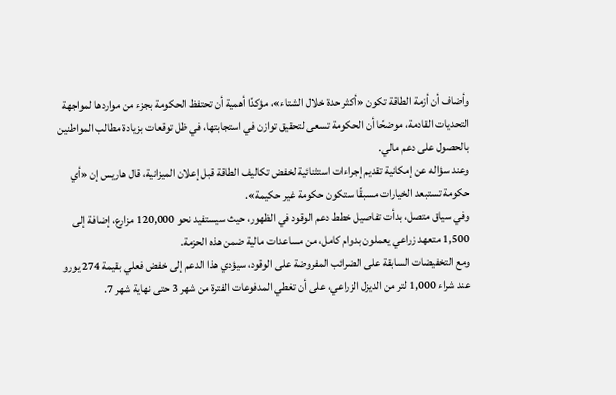وأضاف أن أزمة الطاقة تكون «أكثر حدة خلال الشتاء»، مؤكدًا أهمية أن تحتفظ الحكومة بجزء من مواردها لمواجهة التحديات القادمة، موضحًا أن الحكومة تسعى لتحقيق توازن في استجابتها، في ظل توقعات بزيادة مطالب المواطنين بالحصول على دعم مالي.
وعند سؤاله عن إمكانية تقديم إجراءات استثنائية لخفض تكاليف الطاقة قبل إعلان الميزانية، قال هاريس إن «أي حكومة تستبعد الخيارات مسبقًا ستكون حكومة غير حكيمة».
وفي سياق متصل، بدأت تفاصيل خطط دعم الوقود في الظهور، حيث سيستفيد نحو 120,000 مزارع، إضافة إلى 1,500 متعهد زراعي يعملون بدوام كامل، من مساعدات مالية ضمن هذه الحزمة.
ومع التخفيضات السابقة على الضرائب المفروضة على الوقود، سيؤدي هذا الدعم إلى خفض فعلي بقيمة 274 يورو عند شراء 1,000 لتر من الديزل الزراعي، على أن تغطي المدفوعات الفترة من شهر 3 حتى نهاية شهر 7.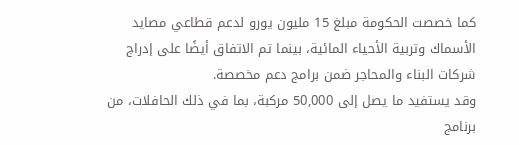كما خصصت الحكومة مبلغ 15 مليون يورو لدعم قطاعي مصايد الأسماك وتربية الأحياء المائية، بينما تم الاتفاق أيضًا على إدراج شركات البناء والمحاجر ضمن برامج دعم مخصصة.
وقد يستفيد ما يصل إلى 50,000 مركبة، بما في ذلك الحافلات، من برنامج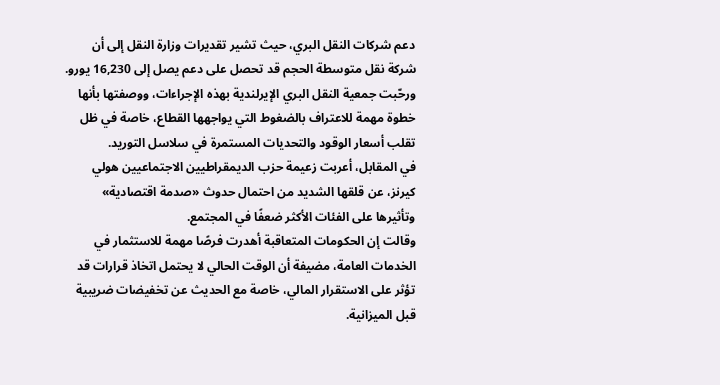دعم شركات النقل البري، حيث تشير تقديرات وزارة النقل إلى أن شركة نقل متوسطة الحجم قد تحصل على دعم يصل إلى 16,230 يورو.
ورحّبت جمعية النقل البري الإيرلندية بهذه الإجراءات، ووصفتها بأنها خطوة مهمة للاعتراف بالضغوط التي يواجهها القطاع، خاصة في ظل تقلب أسعار الوقود والتحديات المستمرة في سلاسل التوريد.
في المقابل، أعربت زعيمة حزب الديمقراطيين الاجتماعيين هولي كيرنز، عن قلقها الشديد من احتمال حدوث «صدمة اقتصادية» وتأثيرها على الفئات الأكثر ضعفًا في المجتمع.
وقالت إن الحكومات المتعاقبة أهدرت فرصًا مهمة للاستثمار في الخدمات العامة، مضيفة أن الوقت الحالي لا يحتمل اتخاذ قرارات قد تؤثر على الاستقرار المالي، خاصة مع الحديث عن تخفيضات ضريبية قبل الميزانية.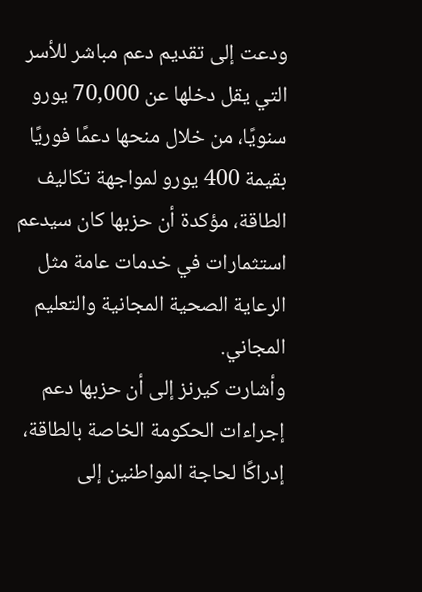ودعت إلى تقديم دعم مباشر للأسر التي يقل دخلها عن 70,000 يورو سنويًا، من خلال منحها دعمًا فوريًا بقيمة 400 يورو لمواجهة تكاليف الطاقة، مؤكدة أن حزبها كان سيدعم استثمارات في خدمات عامة مثل الرعاية الصحية المجانية والتعليم المجاني.
وأشارت كيرنز إلى أن حزبها دعم إجراءات الحكومة الخاصة بالطاقة، إدراكًا لحاجة المواطنين إلى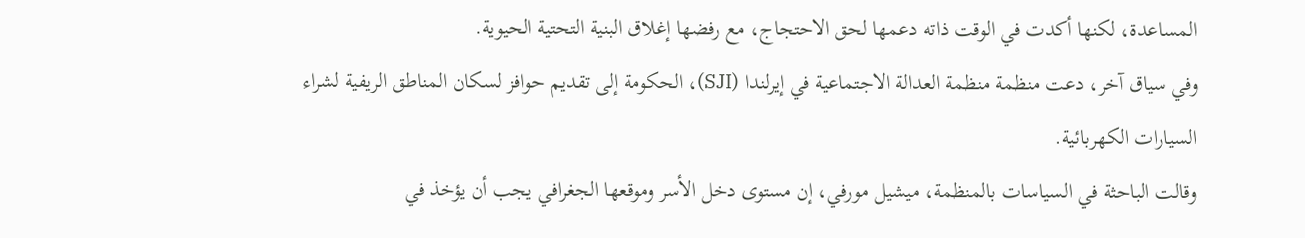المساعدة، لكنها أكدت في الوقت ذاته دعمها لحق الاحتجاج، مع رفضها إغلاق البنية التحتية الحيوية.
وفي سياق آخر، دعت منظمة منظمة العدالة الاجتماعية في إيرلندا (SJI)، الحكومة إلى تقديم حوافز لسكان المناطق الريفية لشراء السيارات الكهربائية.
وقالت الباحثة في السياسات بالمنظمة، ميشيل مورفي، إن مستوى دخل الأسر وموقعها الجغرافي يجب أن يؤخذ في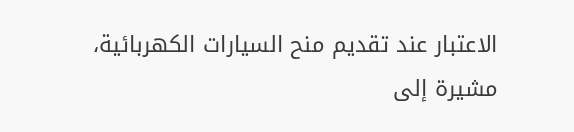الاعتبار عند تقديم منح السيارات الكهربائية، مشيرة إلى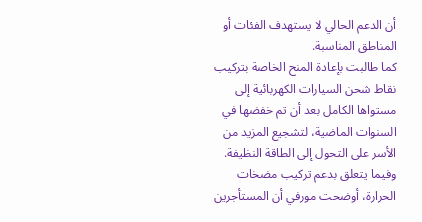أن الدعم الحالي لا يستهدف الفئات أو المناطق المناسبة.
كما طالبت بإعادة المنح الخاصة بتركيب نقاط شحن السيارات الكهربائية إلى مستواها الكامل بعد أن تم خفضها في السنوات الماضية، لتشجيع المزيد من الأسر على التحول إلى الطاقة النظيفة.
وفيما يتعلق بدعم تركيب مضخات الحرارة، أوضحت مورفي أن المستأجرين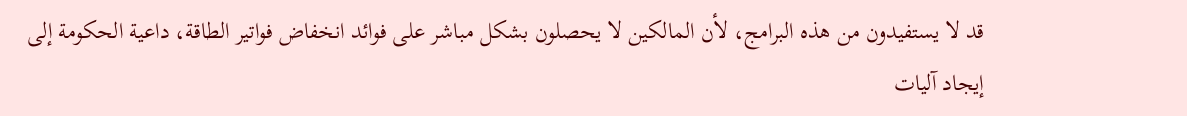قد لا يستفيدون من هذه البرامج، لأن المالكين لا يحصلون بشكل مباشر على فوائد انخفاض فواتير الطاقة، داعية الحكومة إلى إيجاد آليات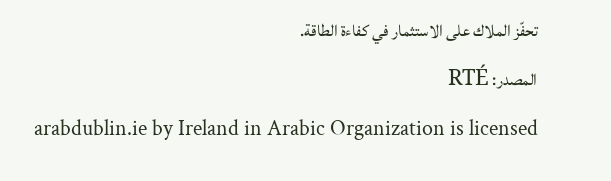تحفّز الملاك على الاستثمار في كفاءة الطاقة.
المصدر: RTÉ
arabdublin.ie by Ireland in Arabic Organization is licensed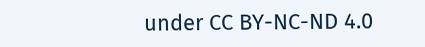under CC BY-NC-ND 4.0